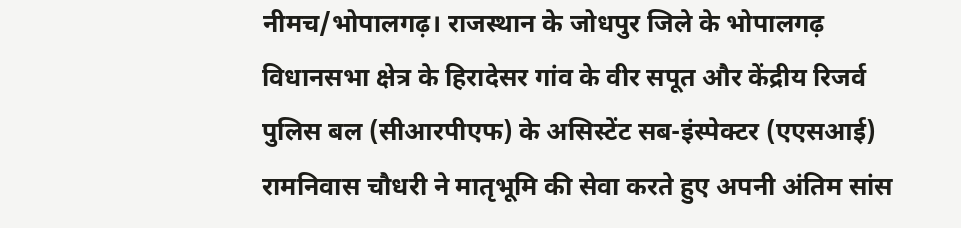नीमच/भोपालगढ़। राजस्थान के जोधपुर जिले के भोपालगढ़ विधानसभा क्षेत्र के हिरादेसर गांव के वीर सपूत और केंद्रीय रिजर्व पुलिस बल (सीआरपीएफ) के असिस्टेंट सब-इंस्पेक्टर (एएसआई) रामनिवास चौधरी ने मातृभूमि की सेवा करते हुए अपनी अंतिम सांस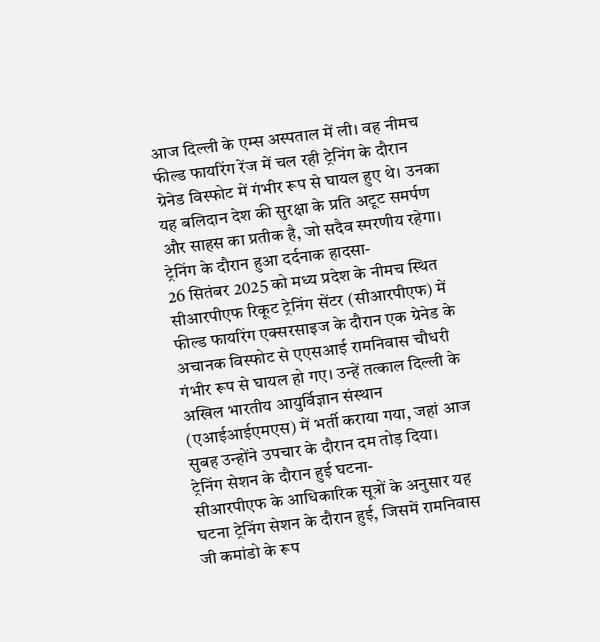आज दिल्ली के एम्स अस्पताल में ली। वह नीमच फील्ड फायरिंग रेंज में चल रही ट्रेनिंग के दौरान ग्रेनेड विस्फोट में गंभीर रूप से घायल हुए थे। उनका यह बलिदान देश की सुरक्षा के प्रति अटूट समर्पण और साहस का प्रतीक है, जो सदैव स्मरणीय रहेगा।
ट्रेनिंग के दौरान हुआ दर्दनाक हादसा-
26 सितंबर 2025 को मध्य प्रदेश के नीमच स्थित सीआरपीएफ रिकूट ट्रेनिंग सेंटर (सीआरपीएफ) में फील्ड फायरिंग एक्सरसाइज के दौरान एक ग्रेनेड के अचानक विस्फोट से एएसआई रामनिवास चौधरी गंभीर रूप से घायल हो गए। उन्हें तत्काल दिल्ली के अखिल भारतीय आयुर्विज्ञान संस्थान (एआईआईएमएस) में भर्ती कराया गया, जहां आज सुबह उन्होंने उपचार के दौरान दम तोड़ दिया।
ट्रेनिंग सेशन के दौरान हुई घटना-
सीआरपीएफ के आधिकारिक सूत्रों के अनुसार यह घटना ट्रेनिंग सेशन के दौरान हुई, जिसमें रामनिवास जी कमांडो के रूप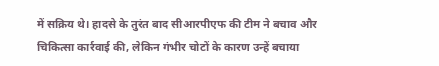में सक्रिय थे। हादसे के तुरंत बाद सीआरपीएफ की टीम ने बचाव और चिकित्सा कार्रवाई की, लेकिन गंभीर चोटों के कारण उन्हें बचाया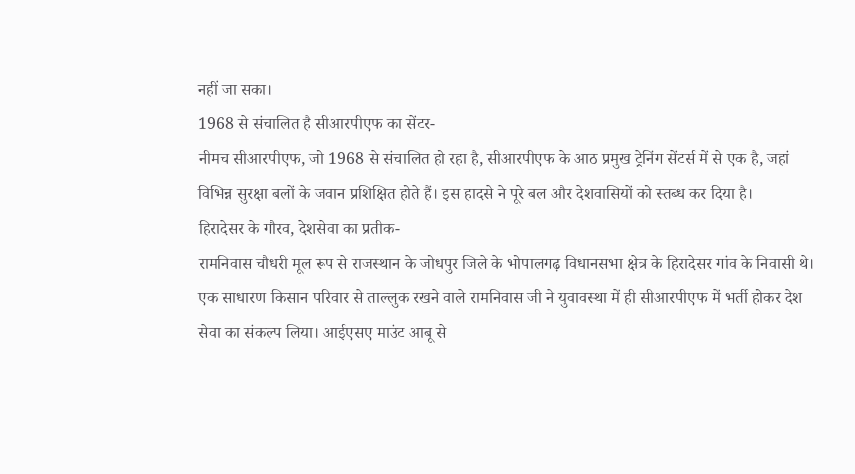नहीं जा सका।
1968 से संचालित है सीआरपीएफ का सेंटर-
नीमच सीआरपीएफ, जो 1968 से संचालित हो रहा है, सीआरपीएफ के आठ प्रमुख ट्रेनिंग सेंटर्स में से एक है, जहां विभिन्न सुरक्षा बलों के जवान प्रशिक्षित होते हैं। इस हादसे ने पूरे बल और देशवासियों को स्तब्ध कर दिया है।
हिरादेसर के गौरव, देशसेवा का प्रतीक-
रामनिवास चौधरी मूल रूप से राजस्थान के जोधपुर जिले के भोपालगढ़ विधानसभा क्षेत्र के हिरादेसर गांव के निवासी थे। एक साधारण किसान परिवार से ताल्लुक रखने वाले रामनिवास जी ने युवावस्था में ही सीआरपीएफ में भर्ती होकर देश सेवा का संकल्प लिया। आईएसए माउंट आबू से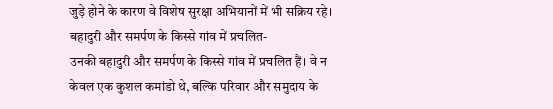जुड़े होने के कारण वे विशेष सुरक्षा अभियानों में भी सक्रिय रहे।
बहादुरी और समर्पण के किस्से गांव में प्रचलित-
उनकी बहादुरी और समर्पण के किस्से गांव में प्रचलित हैं। वे न केवल एक कुशल कमांडो थे, बल्कि परिवार और समुदाय के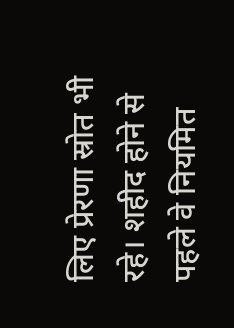लिए प्रेरणा स्रोत भी रहे। शहीद होने से पहले वे नियमित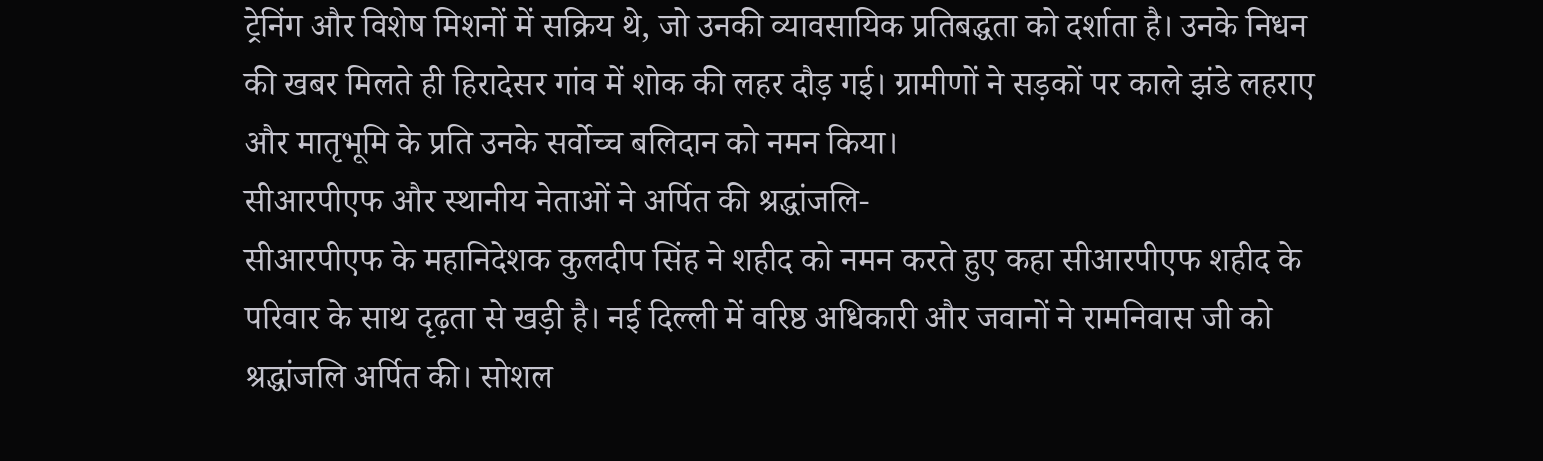ट्रेनिंग और विशेष मिशनों में सक्रिय थे, जो उनकी व्यावसायिक प्रतिबद्धता को दर्शाता है। उनके निधन की खबर मिलते ही हिरादेसर गांव में शोक की लहर दौड़ गई। ग्रामीणों ने सड़कों पर काले झंडे लहराए और मातृभूमि के प्रति उनके सर्वोच्च बलिदान को नमन किया।
सीआरपीएफ और स्थानीय नेताओं ने अर्पित की श्रद्धांजलि-
सीआरपीएफ के महानिदेशक कुलदीप सिंह ने शहीद को नमन करते हुए कहा सीआरपीएफ शहीद के परिवार के साथ दृढ़ता से खड़ी है। नई दिल्ली में वरिष्ठ अधिकारी और जवानों ने रामनिवास जी को श्रद्धांजलि अर्पित की। सोशल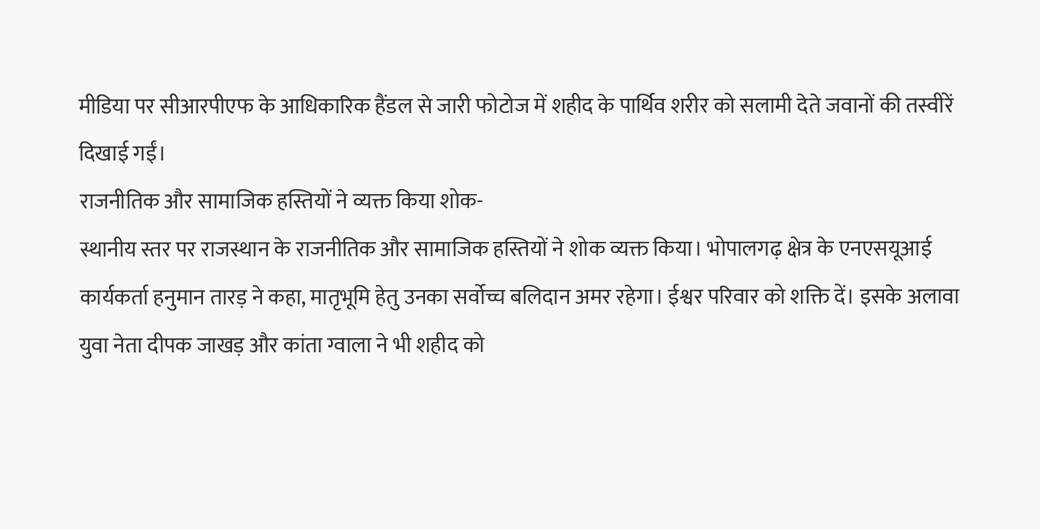मीडिया पर सीआरपीएफ के आधिकारिक हैंडल से जारी फोटोज में शहीद के पार्थिव शरीर को सलामी देते जवानों की तस्वीरें दिखाई गईं।
राजनीतिक और सामाजिक हस्तियों ने व्यक्त किया शोक-
स्थानीय स्तर पर राजस्थान के राजनीतिक और सामाजिक हस्तियों ने शोक व्यक्त किया। भोपालगढ़ क्षेत्र के एनएसयूआई कार्यकर्ता हनुमान तारड़ ने कहा, मातृभूमि हेतु उनका सर्वोच्च बलिदान अमर रहेगा। ईश्वर परिवार को शक्ति दें। इसके अलावा युवा नेता दीपक जाखड़ और कांता ग्वाला ने भी शहीद को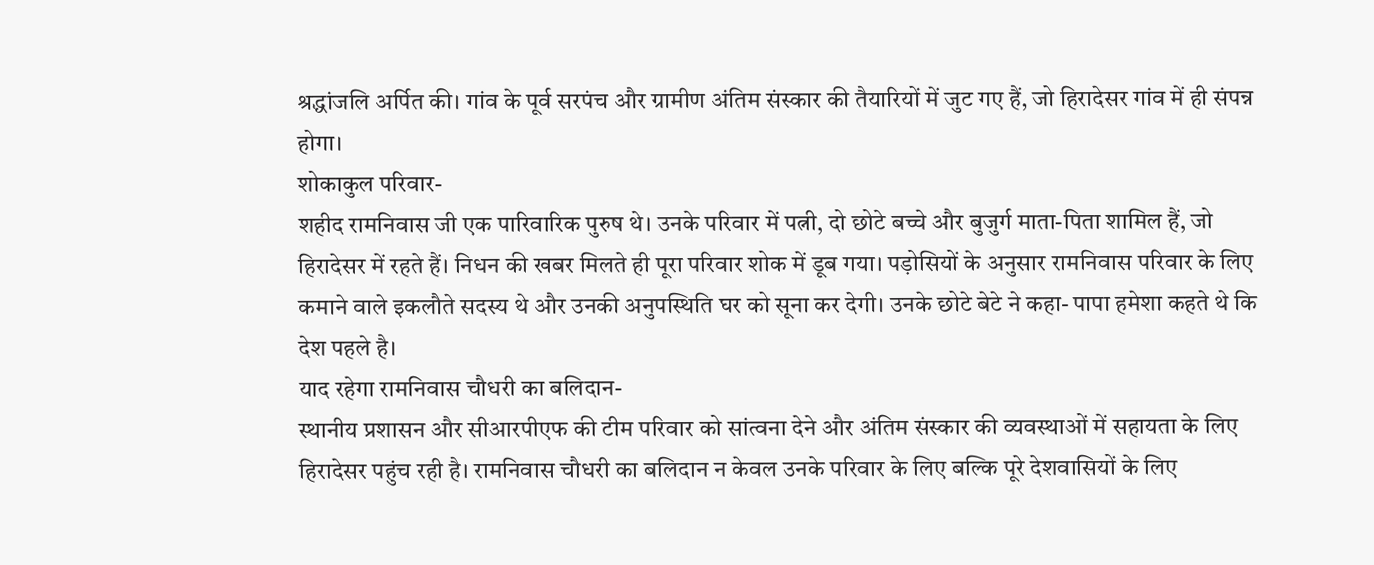श्रद्धांजलि अर्पित की। गांव के पूर्व सरपंच और ग्रामीण अंतिम संस्कार की तैयारियों में जुट गए हैं, जो हिरादेसर गांव में ही संपन्न होगा।
शोकाकुल परिवार-
शहीद रामनिवास जी एक पारिवारिक पुरुष थे। उनके परिवार में पत्नी, दो छोटे बच्चे और बुजुर्ग माता-पिता शामिल हैं, जो हिरादेसर में रहते हैं। निधन की खबर मिलते ही पूरा परिवार शोक में डूब गया। पड़ोसियों के अनुसार रामनिवास परिवार के लिए कमाने वाले इकलौते सदस्य थे और उनकी अनुपस्थिति घर को सूना कर देगी। उनके छोटे बेटे ने कहा- पापा हमेशा कहते थे कि देश पहले है।
याद रहेगा रामनिवास चौधरी का बलिदान-
स्थानीय प्रशासन और सीआरपीएफ की टीम परिवार को सांत्वना देने और अंतिम संस्कार की व्यवस्थाओं में सहायता के लिए हिरादेसर पहुंच रही है। रामनिवास चौधरी का बलिदान न केवल उनके परिवार के लिए बल्कि पूरे देशवासियों के लिए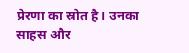प्रेरणा का स्रोत है। उनका साहस और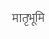मातृभूमि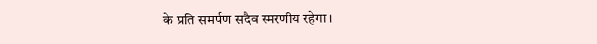के प्रति समर्पण सदैव स्मरणीय रहेगा।